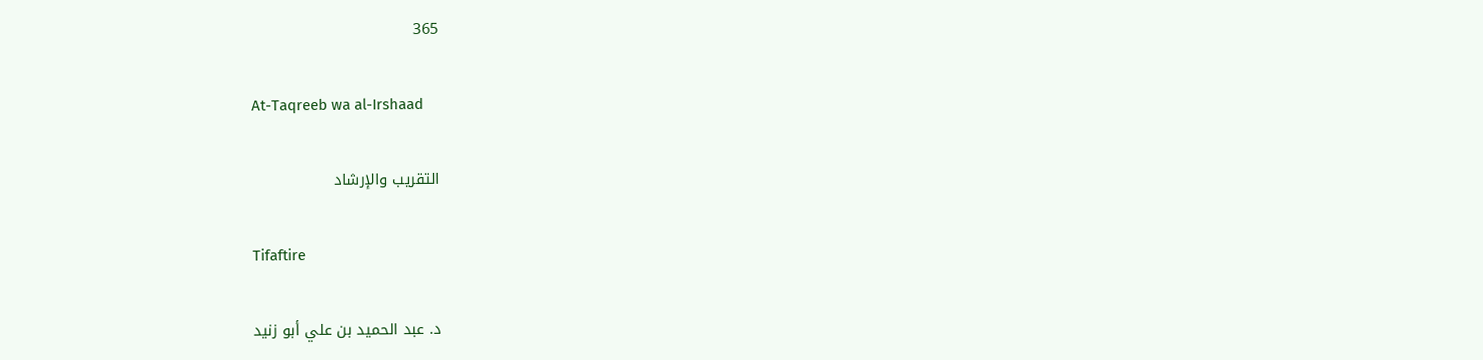365

At-Taqreeb wa al-Irshaad

التقريب والإرشاد

Tifaftire

د. عبد الحميد بن علي أبو زنيد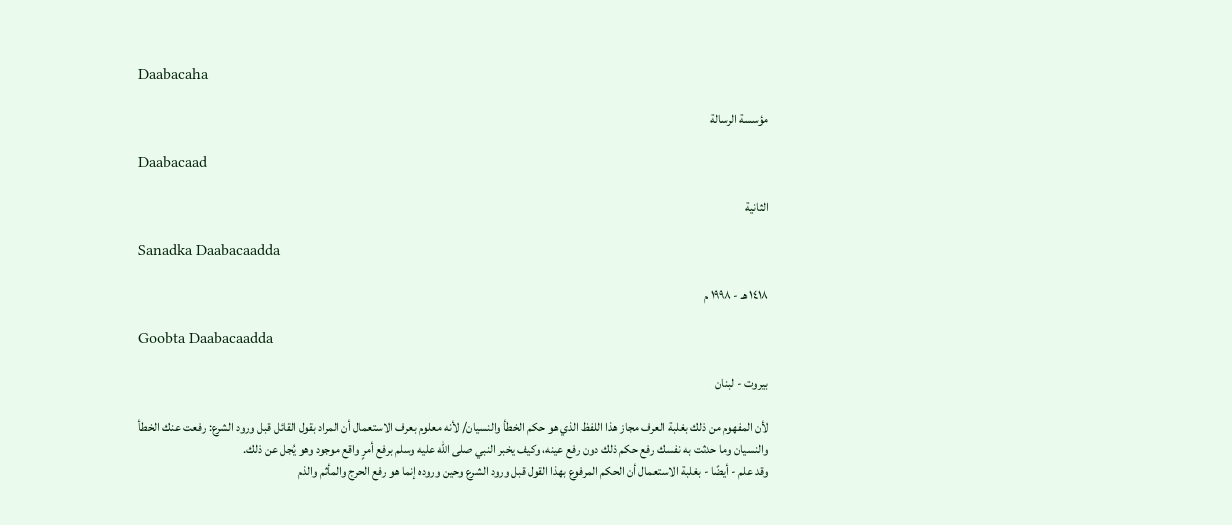Daabacaha

مؤسسة الرسالة

Daabacaad

الثانية

Sanadka Daabacaadda

١٤١٨ هـ - ١٩٩٨ م

Goobta Daabacaadda

بيروت - لبنان

لأن المفهوم من ذلك بغلبة العرف مجاز هذا اللفظ الذي هو حكم الخطأ والنسيان/ لأنه معلوم بعرف الاستعمال أن المراد بقول القائل قبل ورود الشرع: رفعت عنك الخطأ والنسيان وما حدثت به نفسك رفع حكم ذلك دون رفع عينه، وكيف يخبر النبي صلى الله عليه وسلم برفع أمرٍ واقع موجود وهو يُجل عن ذلك.
وقد علم - أيضًا - بغلبة الاستعمال أن الحكم المرفوع بهذا القول قبل ورود الشرع وحين وروده إنما هو رفع الحرج والمأثم والذم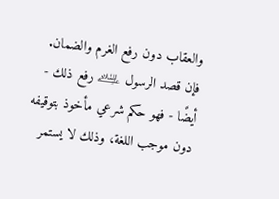والعقاب دون رفع الغرم والضمان. فإن قصد الرسول ﵇ رفع ذلك - أيضًا - فهو حكم شرعي مأخوذ بتوقيفه دون موجب اللغة، وذلك لا يستمر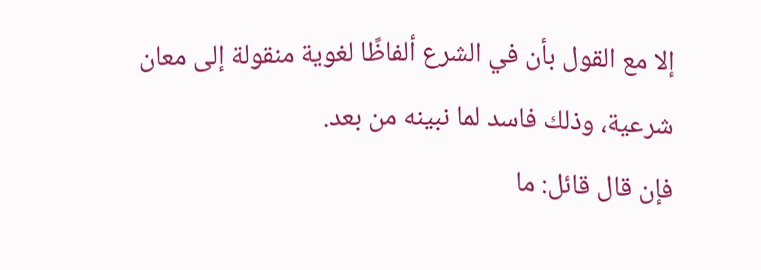إلا مع القول بأن في الشرع ألفاظًا لغوية منقولة إلى معان شرعية، وذلك فاسد لما نبينه من بعد.
فإن قال قائل: ما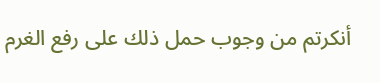أنكرتم من وجوب حمل ذلك على رفع الغرم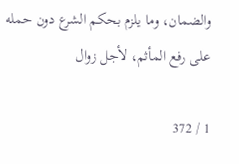والضمان، وما يلزم بحكم الشرع دون حمله على رفع المأثم، لأجل زوال

1 / 372